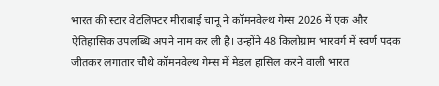भारत की स्टार वेटलिफ्टर मीराबाई चानू ने कॉमनवेल्थ गेम्स 2026 में एक और ऐतिहासिक उपलब्धि अपने नाम कर ली है। उन्होंने 48 किलोग्राम भारवर्ग में स्वर्ण पदक जीतकर लगातार चौथे कॉमनवेल्थ गेम्स में मेडल हासिल करने वाली भारत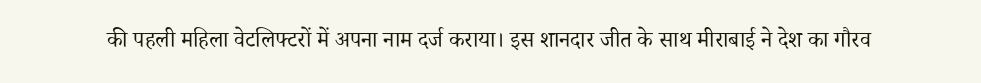की पहली महिला वेटलिफ्टरों में अपना नाम दर्ज कराया। इस शानदार जीत के साथ मीराबाई ने देश का गौरव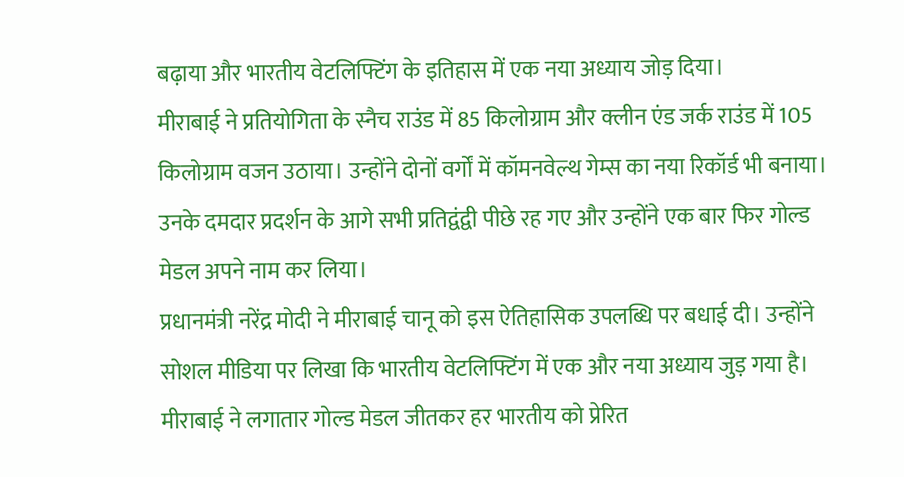बढ़ाया और भारतीय वेटलिफ्टिंग के इतिहास में एक नया अध्याय जोड़ दिया।
मीराबाई ने प्रतियोगिता के स्नैच राउंड में 85 किलोग्राम और क्लीन एंड जर्क राउंड में 105 किलोग्राम वजन उठाया। उन्होंने दोनों वर्गों में कॉमनवेल्थ गेम्स का नया रिकॉर्ड भी बनाया। उनके दमदार प्रदर्शन के आगे सभी प्रतिद्वंद्वी पीछे रह गए और उन्होंने एक बार फिर गोल्ड मेडल अपने नाम कर लिया।
प्रधानमंत्री नरेंद्र मोदी ने मीराबाई चानू को इस ऐतिहासिक उपलब्धि पर बधाई दी। उन्होंने सोशल मीडिया पर लिखा कि भारतीय वेटलिफ्टिंग में एक और नया अध्याय जुड़ गया है। मीराबाई ने लगातार गोल्ड मेडल जीतकर हर भारतीय को प्रेरित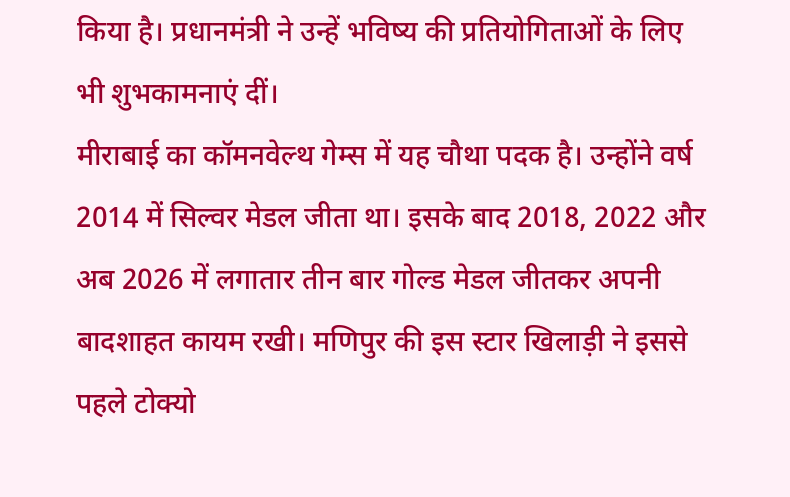किया है। प्रधानमंत्री ने उन्हें भविष्य की प्रतियोगिताओं के लिए भी शुभकामनाएं दीं।
मीराबाई का कॉमनवेल्थ गेम्स में यह चौथा पदक है। उन्होंने वर्ष 2014 में सिल्वर मेडल जीता था। इसके बाद 2018, 2022 और अब 2026 में लगातार तीन बार गोल्ड मेडल जीतकर अपनी बादशाहत कायम रखी। मणिपुर की इस स्टार खिलाड़ी ने इससे पहले टोक्यो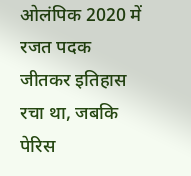ओलंपिक 2020 में रजत पदक जीतकर इतिहास रचा था, जबकि पेरिस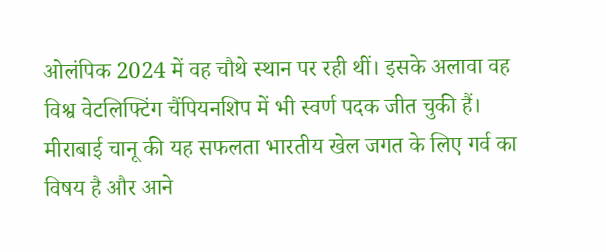ओलंपिक 2024 में वह चौथे स्थान पर रही थीं। इसके अलावा वह विश्व वेटलिफ्टिंग चैंपियनशिप में भी स्वर्ण पदक जीत चुकी हैं। मीराबाई चानू की यह सफलता भारतीय खेल जगत के लिए गर्व का विषय है और आने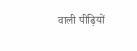वाली पीढ़ियों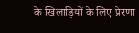के खिलाड़ियों के लिए प्रेरणा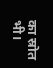का स्रोत भी।